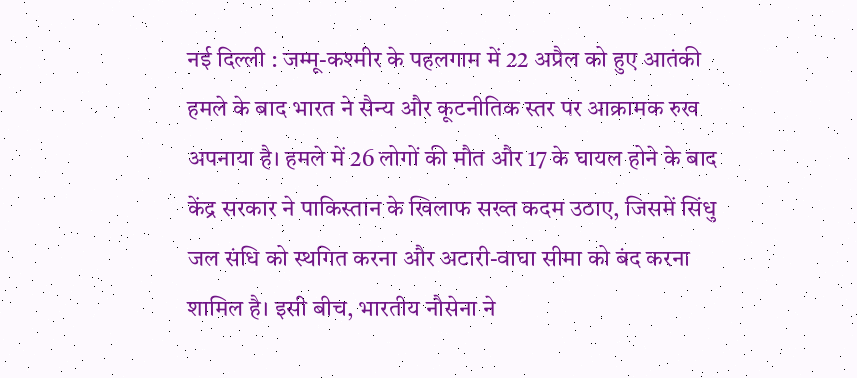नई दिल्ली : जम्मू-कश्मीर के पहलगाम में 22 अप्रैल को हुए आतंकी हमले के बाद भारत ने सैन्य और कूटनीतिक स्तर पर आक्रामक रुख अपनाया है। हमले में 26 लोगों की मौत और 17 के घायल होने के बाद केंद्र सरकार ने पाकिस्तान के खिलाफ सख्त कदम उठाए, जिसमें सिंधु जल संधि को स्थगित करना और अटारी-वाघा सीमा को बंद करना शामिल है। इसी बीच, भारतीय नौसेना ने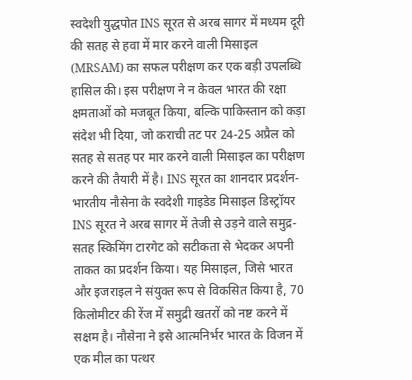स्वदेशी युद्धपोत INS सूरत से अरब सागर में मध्यम दूरी की सतह से हवा में मार करने वाली मिसाइल (MRSAM) का सफल परीक्षण कर एक बड़ी उपलब्धि हासिल की। इस परीक्षण ने न केवल भारत की रक्षा क्षमताओं को मजबूत किया, बल्कि पाकिस्तान को कड़ा संदेश भी दिया, जो कराची तट पर 24-25 अप्रैल को सतह से सतह पर मार करने वाली मिसाइल का परीक्षण करने की तैयारी में है। INS सूरत का शानदार प्रदर्शन- भारतीय नौसेना के स्वदेशी गाइडेड मिसाइल डिस्ट्रॉयर INS सूरत ने अरब सागर में तेजी से उड़ने वाले समुद्र-सतह स्किमिंग टारगेट को सटीकता से भेदकर अपनी ताकत का प्रदर्शन किया। यह मिसाइल, जिसे भारत और इजराइल ने संयुक्त रूप से विकसित किया है, 70 किलोमीटर की रेंज में समुद्री खतरों को नष्ट करने में सक्षम है। नौसेना ने इसे आत्मनिर्भर भारत के विजन में एक मील का पत्थर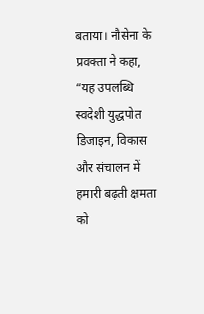बताया। नौसेना के प्रवक्ता ने कहा, “यह उपलब्धि स्वदेशी युद्धपोत डिजाइन, विकास और संचालन में हमारी बढ़ती क्षमता को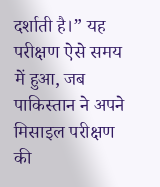दर्शाती है।” यह परीक्षण ऐसे समय में हुआ, जब पाकिस्तान ने अपने मिसाइल परीक्षण की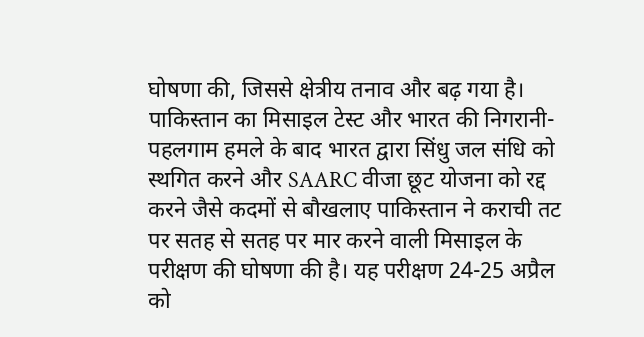घोषणा की, जिससे क्षेत्रीय तनाव और बढ़ गया है। पाकिस्तान का मिसाइल टेस्ट और भारत की निगरानी- पहलगाम हमले के बाद भारत द्वारा सिंधु जल संधि को स्थगित करने और SAARC वीजा छूट योजना को रद्द करने जैसे कदमों से बौखलाए पाकिस्तान ने कराची तट पर सतह से सतह पर मार करने वाली मिसाइल के परीक्षण की घोषणा की है। यह परीक्षण 24-25 अप्रैल को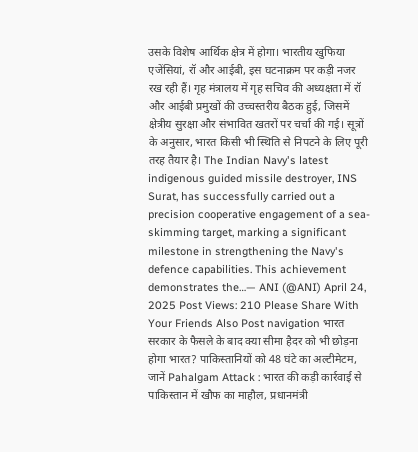उसके विशेष आर्थिक क्षेत्र में होगा। भारतीय खुफिया एजेंसियां, रॉ और आईबी, इस घटनाक्रम पर कड़ी नजर रख रही हैं। गृह मंत्रालय में गृह सचिव की अध्यक्षता में रॉ और आईबी प्रमुखों की उच्चस्तरीय बैठक हुई, जिसमें क्षेत्रीय सुरक्षा और संभावित खतरों पर चर्चा की गई। सूत्रों के अनुसार, भारत किसी भी स्थिति से निपटने के लिए पूरी तरह तैयार है। The Indian Navy's latest indigenous guided missile destroyer, INS Surat, has successfully carried out a precision cooperative engagement of a sea-skimming target, marking a significant milestone in strengthening the Navy's defence capabilities. This achievement demonstrates the…— ANI (@ANI) April 24, 2025 Post Views: 210 Please Share With Your Friends Also Post navigation भारत सरकार के फैसले के बाद क्या सीमा हैदर को भी छोड़ना होगा भारत? पाकिस्तानियों को 48 घंटे का अल्टीमेटम, जानें Pahalgam Attack : भारत की कड़ी कार्रवाई से पाकिस्तान में खौफ का माहौल, प्रधानमंत्री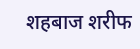शहबाज शरीफ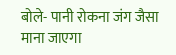बोले- पानी रोकना जंग जैसा माना जाएगा